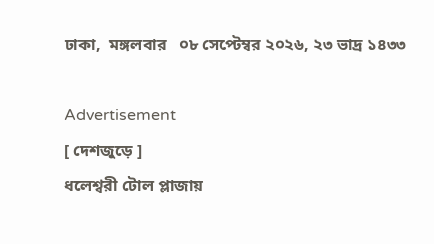ঢাকা,  মঙ্গলবার   ০৮ সেপ্টেম্বর ২০২৬, ২৩ ভাদ্র ১৪৩৩

Advertisement
[ দেশজুড়ে ]
ধলেশ্বরী টোল প্লাজায়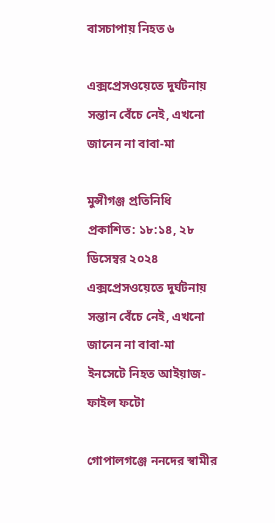বাসচাপায় নিহত ৬

এক্সপ্রেসওয়েতে দুর্ঘটনায় সন্তান বেঁচে নেই, এখনো জানেন না বাবা-মা

মুন্সীগঞ্জ প্রতিনিধি
প্রকাশিত: ১৮:১৪, ২৮ ডিসেম্বর ২০২৪
এক্সপ্রেসওয়েতে দুর্ঘটনায় সন্তান বেঁচে নেই, এখনো জানেন না বাবা-মা
ইনসেটে নিহত আইয়াজ- ফাইল ফটো

গোপালগঞ্জে ননদের স্বামীর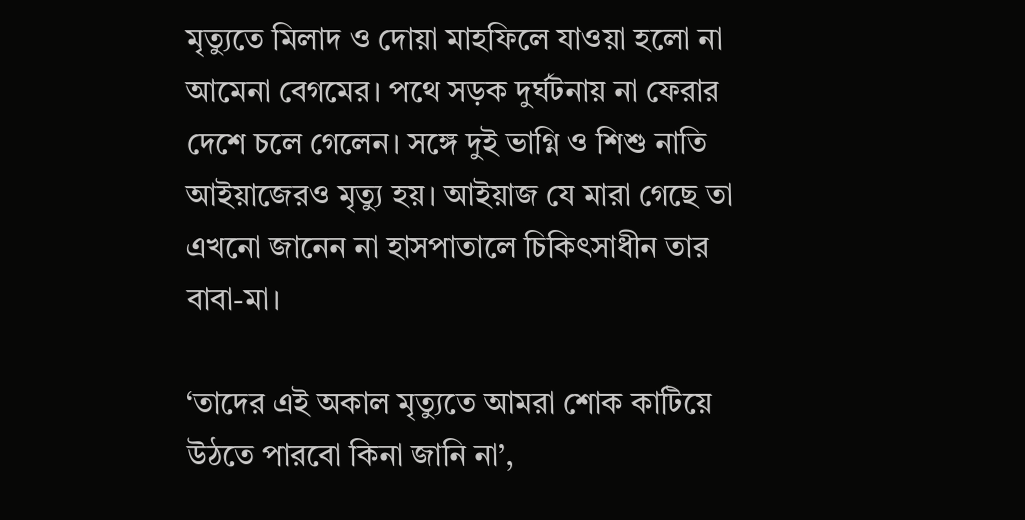মৃত্যুতে মিলাদ ও দোয়া মাহফিলে যাওয়া হলো না আমেনা বেগমের। পথে সড়ক দুর্ঘটনায় না ফেরার দেশে চলে গেলেন। সঙ্গে দুই ভাগ্নি ও শিশু নাতি আইয়াজেরও মৃত্যু হয়। আইয়াজ যে মারা গেছে তা এখনো জানেন না হাসপাতালে চিকিৎসাধীন তার বাবা-মা।

‘তাদের এই অকাল মৃত্যুতে আমরা শোক কাটিয়ে উঠতে পারবো কিনা জানি না’,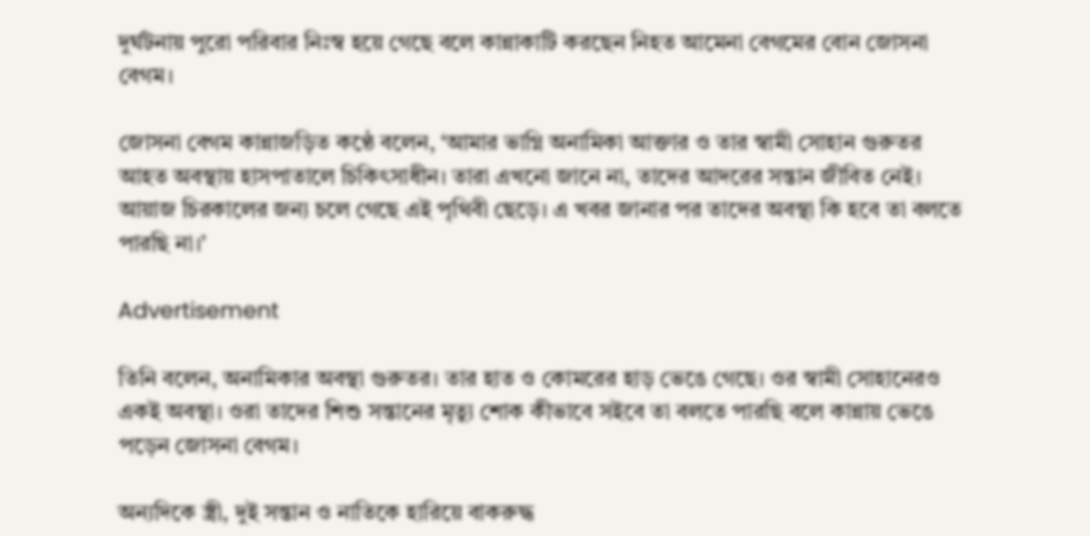দুর্ঘটনায় পুরো পরিবার নিঃস্ব হয়ে গেছে বলে কান্নাকাটি করছেন নিহত আমেনা বেগমের বোন জোসনা বেগম।

জোসনা বেগম কান্নাজড়িত কণ্ঠে বলেন, ‘আমার ভাগ্নি অনামিকা আক্তার ও তার স্বামী সোহান গুরুতর আহত অবস্থায় হাসপাতালে চিকিৎসাধীন। তারা এখনো জানে না, তাদের আদরের সন্তান জীবিত নেই। আয়াজ চিরকালের জন্য চলে গেছে এই পৃথিবী ছেড়ে। এ খবর জানার পর তাদের অবস্থা কি হবে তা বলতে পারছি না।’

Advertisement

তিনি বলেন, অনামিকার অবস্থা গুরুতর। তার হাত ও কোমরের হাড় ভেঙে গেছে। ওর স্বামী সোহানেরও একই অবস্থা। ওরা তাদের শিশু সন্তানের মৃত্যু শোক কীভাবে সইবে তা বলতে পারছি বলে কান্নায় ভেঙে পড়েন জোসনা বেগম।

অন্যদিকে স্ত্রী, দুই সন্তান ও নাতিকে হারিয়ে বাকরুদ্ধ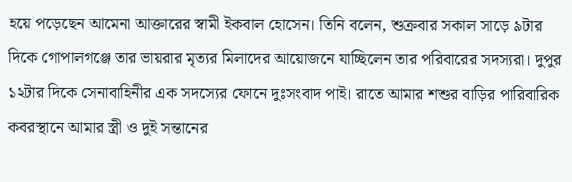হয়ে পড়েছেন আমেনা আক্তারের স্বামী ইকবাল হোসেন। তিনি বলেন, শুক্রবার সকাল সাড়ে ৯টার দিকে গোপালগঞ্জে তার ভায়রার মৃত্যর মিলাদের আয়োজনে যাচ্ছিলেন তার পরিবারের সদস্যরা। দুপুর ১২টার দিকে সেনাবাহিনীর এক সদস্যের ফোনে দুঃসংবাদ পাই। রাতে আমার শশুর বাড়ির পারিবারিক কবরস্থানে আমার স্ত্রী ও দুই সন্তানের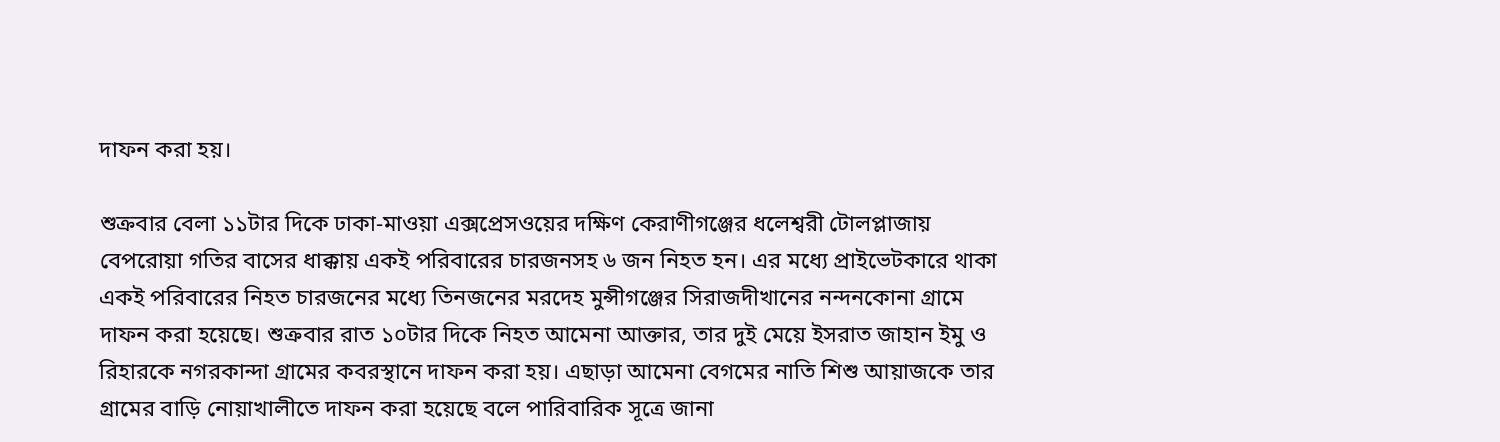দাফন করা হয়।

শুক্রবার বেলা ১১টার দিকে ঢাকা-মাওয়া এক্সপ্রেসওয়ের দক্ষিণ কেরাণীগঞ্জের ধলেশ্বরী টোলপ্লাজায় বেপরোয়া গতির বাসের ধাক্কায় একই পরিবারের চারজনসহ ৬ জন নিহত হন। এর মধ্যে প্রাইভেটকারে থাকা একই পরিবারের নিহত চারজনের মধ্যে তিনজনের মরদেহ মুন্সীগঞ্জের সিরাজদীখানের নন্দনকোনা গ্রামে দাফন করা হয়েছে। শুক্রবার রাত ১০টার দিকে নিহত আমেনা আক্তার, তার দুই মেয়ে ইসরাত জাহান ইমু ও রিহারকে নগরকান্দা গ্রামের কবরস্থানে দাফন করা হয়। এছাড়া আমেনা বেগমের নাতি শিশু আয়াজকে তার গ্রামের বাড়ি নোয়াখালীতে দাফন করা হয়েছে বলে পারিবারিক সূত্রে জানা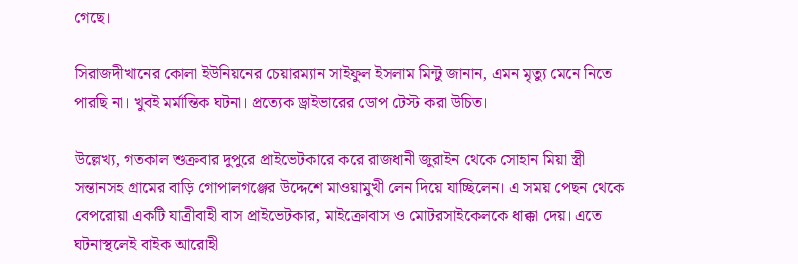গেছে।

সিরাজদীখানের কোলা ইউনিয়নের চেয়ারম্যান সাইফুল ইসলাম মিন্টু জানান, এমন মৃত্যু মেনে নিতে পারছি না। খুবই মর্মান্তিক ঘটনা। প্রত্যেক ড্রাইভারের ডোপ টেস্ট করা উচিত।

উল্লেখ্য, গতকাল শুক্রবার দুপুরে প্রাইভেটকারে করে রাজধানী জুরাইন থেকে সোহান মিয়া স্ত্রী সন্তানসহ গ্রামের বাড়ি গোপালগঞ্জের উদ্দেশে মাওয়ামুখী লেন দিয়ে যাচ্ছিলেন। এ সময় পেছন থেকে বেপরোয়া একটি যাত্রীবাহী বাস প্রাইভেটকার, মাইক্রোবাস ও মোটরসাইকেলকে ধাক্কা দেয়। এতে ঘটনাস্থলেই বাইক আরোহী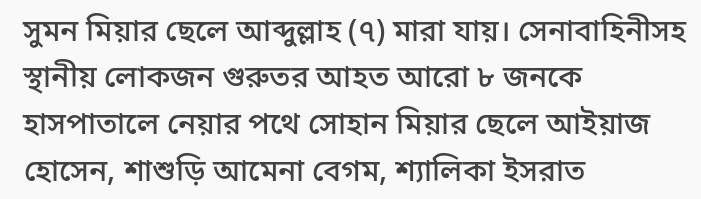সুমন মিয়ার ছেলে আব্দুল্লাহ (৭) মারা যায়। সেনাবাহিনীসহ স্থানীয় লোকজন গুরুতর আহত আরো ৮ জনকে হাসপাতালে নেয়ার পথে সোহান মিয়ার ছেলে আইয়াজ হোসেন, শাশুড়ি আমেনা বেগম, শ্যালিকা ইসরাত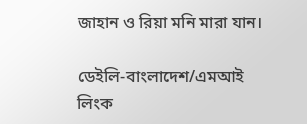জাহান ও রিয়া মনি মারা যান।

ডেইলি-বাংলাদেশ/এমআই
লিংক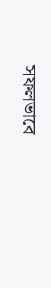সফলভাবে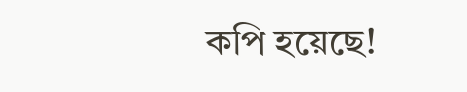কপি হয়েছে!